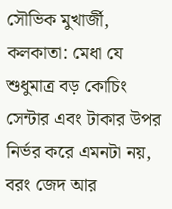সৌভিক মুখার্জী, কলকাতা: মেধা যে শুধুমাত্র বড় কোচিং সেন্টার এবং টাকার উপর নির্ভর করে এমনটা নয়, বরং জেদ আর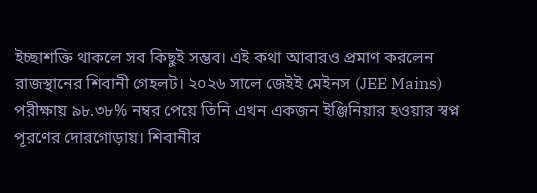ইচ্ছাশক্তি থাকলে সব কিছুই সম্ভব। এই কথা আবারও প্রমাণ করলেন রাজস্থানের শিবানী গেহলট। ২০২৬ সালে জেইই মেইনস (JEE Mains) পরীক্ষায় ৯৮.৩৮% নম্বর পেয়ে তিনি এখন একজন ইঞ্জিনিয়ার হওয়ার স্বপ্ন পূরণের দোরগোড়ায়। শিবানীর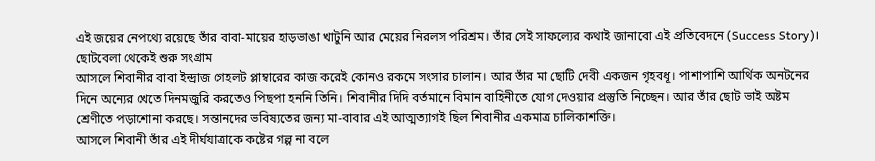এই জয়ের নেপথ্যে রয়েছে তাঁর বাবা-মায়ের হাড়ভাঙা খাটুনি আর মেয়ের নিরলস পরিশ্রম। তাঁর সেই সাফল্যের কথাই জানাবো এই প্রতিবেদনে (Success Story)।
ছোটবেলা থেকেই শুরু সংগ্রাম
আসলে শিবানীর বাবা ইন্দ্রাজ গেহলট প্লাম্বারের কাজ করেই কোনও রকমে সংসার চালান। আর তাঁর মা ছোটি দেবী একজন গৃহবধূ। পাশাপাশি আর্থিক অনটনের দিনে অন্যের খেতে দিনমজুরি করতেও পিছপা হননি তিনি। শিবানীর দিদি বর্তমানে বিমান বাহিনীতে যোগ দেওয়ার প্রস্তুতি নিচ্ছেন। আর তাঁর ছোট ভাই অষ্টম শ্রেণীতে পড়াশোনা করছে। সন্তানদের ভবিষ্যতের জন্য মা-বাবার এই আত্মত্যাগই ছিল শিবানীর একমাত্র চালিকাশক্তি।
আসলে শিবানী তাঁর এই দীর্ঘযাত্রাকে কষ্টের গল্প না বলে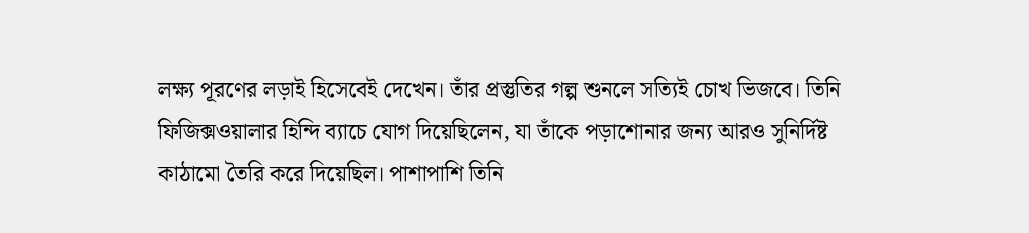লক্ষ্য পূরণের লড়াই হিসেবেই দেখেন। তাঁর প্রস্তুতির গল্প শুনলে সত্যিই চোখ ভিজবে। তিনি ফিজিক্সওয়ালার হিন্দি ব্যাচে যোগ দিয়েছিলেন, যা তাঁকে পড়াশোনার জন্য আরও সুনির্দিষ্ট কাঠামো তৈরি করে দিয়েছিল। পাশাপাশি তিনি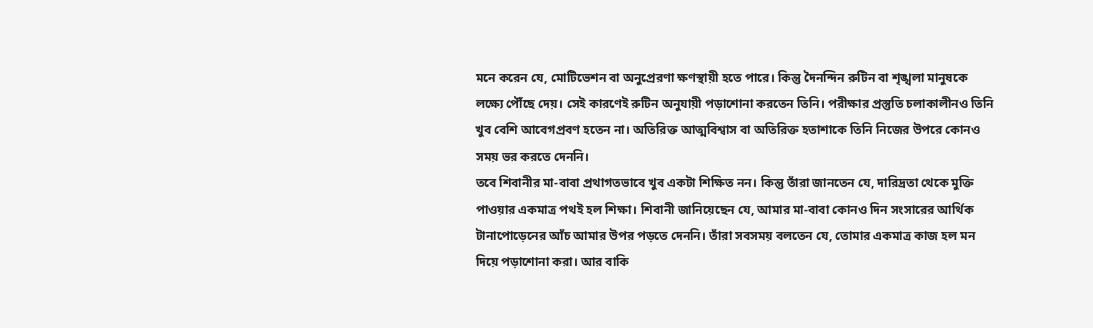মনে করেন যে, মোটিভেশন বা অনুপ্রেরণা ক্ষণস্থায়ী হতে পারে। কিন্তু দৈনন্দিন রুটিন বা শৃঙ্খলা মানুষকে লক্ষ্যে পৌঁছে দেয়। সেই কারণেই রুটিন অনুযায়ী পড়াশোনা করতেন তিনি। পরীক্ষার প্রস্তুতি চলাকালীনও তিনি খুব বেশি আবেগপ্রবণ হতেন না। অতিরিক্ত আত্মবিশ্বাস বা অতিরিক্ত হতাশাকে তিনি নিজের উপরে কোনও সময় ভর করতে দেননি।
তবে শিবানীর মা-বাবা প্রথাগতভাবে খুব একটা শিক্ষিত নন। কিন্তু তাঁরা জানতেন যে, দারিদ্রতা থেকে মুক্তি পাওয়ার একমাত্র পথই হল শিক্ষা। শিবানী জানিয়েছেন যে, আমার মা-বাবা কোনও দিন সংসারের আর্থিক টানাপোড়েনের আঁচ আমার উপর পড়তে দেননি। তাঁরা সবসময় বলতেন যে, তোমার একমাত্র কাজ হল মন দিয়ে পড়াশোনা করা। আর বাকি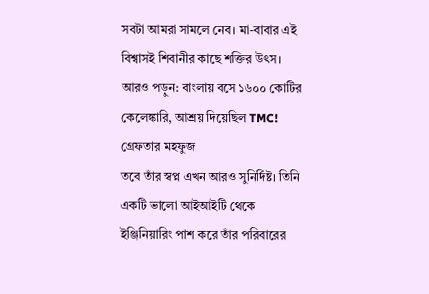সবটা আমরা সামলে নেব। মা-বাবার এই বিশ্বাসই শিবানীর কাছে শক্তির উৎস।
আরও পড়ুন: বাংলায় বসে ১৬০০ কোটির কেলেঙ্কারি, আশ্রয় দিয়েছিল TMC! গ্রেফতার মহফুজ
তবে তাঁর স্বপ্ন এখন আরও সুনির্দিষ্ট। তিনি একটি ভালো আইআইটি থেকে ইঞ্জিনিয়ারিং পাশ করে তাঁর পরিবারের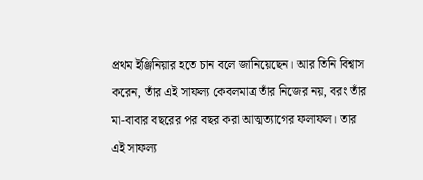প্রথম ইঞ্জিনিয়ার হতে চান বলে জানিয়েছেন। আর তিনি বিশ্বাস করেন, তাঁর এই সাফল্য কেবলমাত্র তাঁর নিজের নয়, বরং তাঁর মা-বাবার বছরের পর বছর করা আত্মত্যাগের ফলাফল। তার এই সাফল্য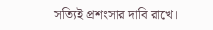সত্যিই প্রশংসার দাবি রাখে।